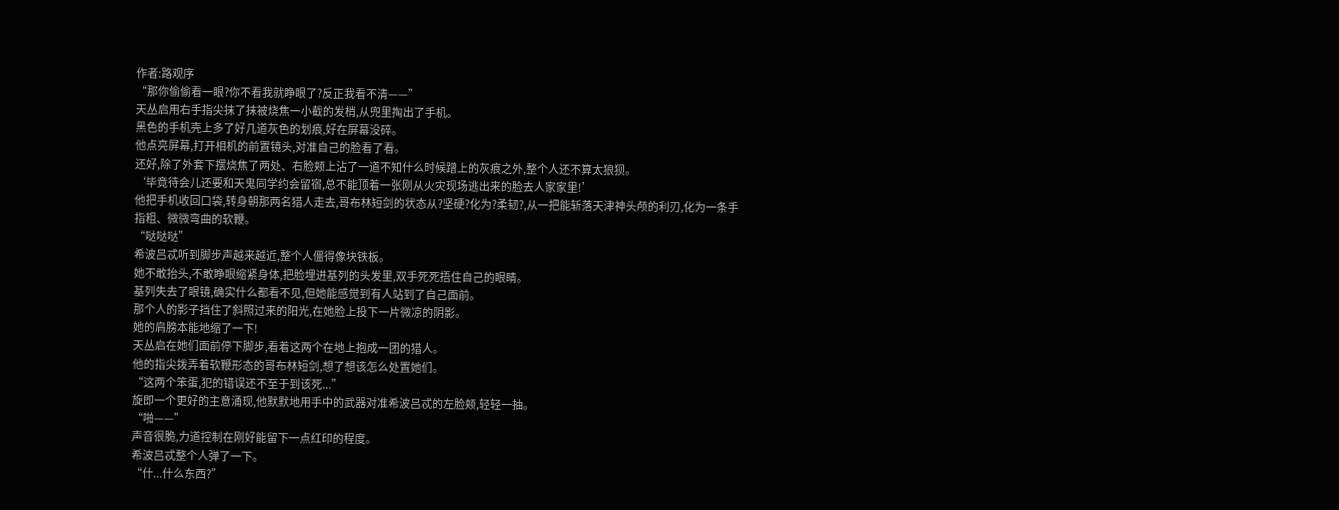作者:路观序
“那你偷偷看一眼?你不看我就睁眼了?反正我看不清——”
天丛启用右手指尖抹了抹被烧焦一小截的发梢,从兜里掏出了手机。
黑色的手机壳上多了好几道灰色的划痕,好在屏幕没碎。
他点亮屏幕,打开相机的前置镜头,对准自己的脸看了看。
还好,除了外套下摆烧焦了两处、右脸颊上沾了一道不知什么时候蹭上的灰痕之外,整个人还不算太狼狈。
‘毕竟待会儿还要和天鬼同学约会留宿,总不能顶着一张刚从火灾现场逃出来的脸去人家家里!’
他把手机收回口袋,转身朝那两名猎人走去,哥布林短剑的状态从?坚硬?化为?柔韧?,从一把能斩落天津神头颅的利刃,化为一条手指粗、微微弯曲的软鞭。
“哒哒哒”
希波吕忒听到脚步声越来越近,整个人僵得像块铁板。
她不敢抬头,不敢睁眼缩紧身体,把脸埋进基列的头发里,双手死死捂住自己的眼睛。
基列失去了眼镜,确实什么都看不见,但她能感觉到有人站到了自己面前。
那个人的影子挡住了斜照过来的阳光,在她脸上投下一片微凉的阴影。
她的肩膀本能地缩了一下!
天丛启在她们面前停下脚步,看着这两个在地上抱成一团的猎人。
他的指尖拨弄着软鞭形态的哥布林短剑,想了想该怎么处置她们。
“这两个笨蛋,犯的错误还不至于到该死...”
旋即一个更好的主意涌现,他默默地用手中的武器对准希波吕忒的左脸颊,轻轻一抽。
“啪——”
声音很脆,力道控制在刚好能留下一点红印的程度。
希波吕忒整个人弹了一下。
“什...什么东西?”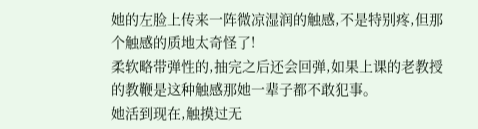她的左脸上传来一阵微凉湿润的触感,不是特别疼,但那个触感的质地太奇怪了!
柔软略带弹性的,抽完之后还会回弹,如果上课的老教授的教鞭是这种触感那她一辈子都不敢犯事。
她活到现在,触摸过无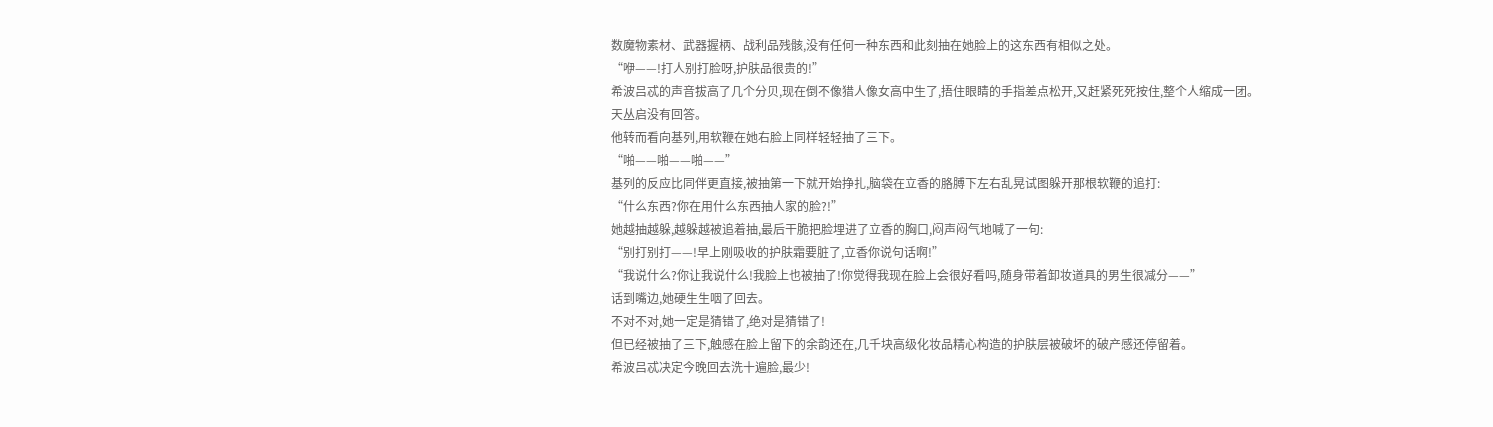数魔物素材、武器握柄、战利品残骸,没有任何一种东西和此刻抽在她脸上的这东西有相似之处。
“咿——!打人别打脸呀,护肤品很贵的!”
希波吕忒的声音拔高了几个分贝,现在倒不像猎人像女高中生了,捂住眼睛的手指差点松开,又赶紧死死按住,整个人缩成一团。
天丛启没有回答。
他转而看向基列,用软鞭在她右脸上同样轻轻抽了三下。
“啪——啪——啪——”
基列的反应比同伴更直接,被抽第一下就开始挣扎,脑袋在立香的胳膊下左右乱晃试图躲开那根软鞭的追打:
“什么东西?你在用什么东西抽人家的脸?!”
她越抽越躲,越躲越被追着抽,最后干脆把脸埋进了立香的胸口,闷声闷气地喊了一句:
“别打别打——!早上刚吸收的护肤霜要脏了,立香你说句话啊!”
“我说什么?你让我说什么!我脸上也被抽了!你觉得我现在脸上会很好看吗,随身带着卸妆道具的男生很减分——”
话到嘴边,她硬生生咽了回去。
不对不对,她一定是猜错了,绝对是猜错了!
但已经被抽了三下,触感在脸上留下的余韵还在,几千块高级化妆品精心构造的护肤层被破坏的破产感还停留着。
希波吕忒决定今晚回去洗十遍脸,最少!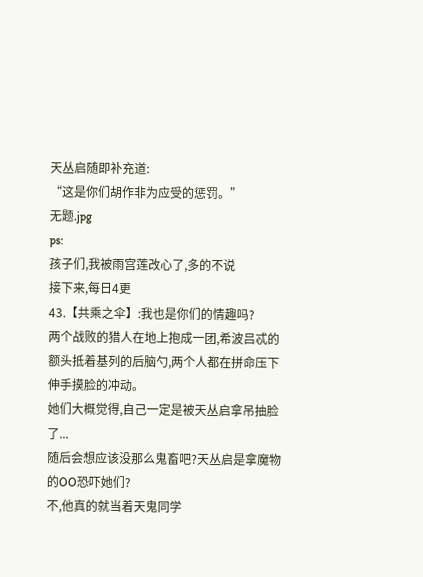天丛启随即补充道:
“这是你们胡作非为应受的惩罚。”
无题.jpg
ps:
孩子们,我被雨宫莲改心了,多的不说
接下来,每日4更
43.【共乘之伞】:我也是你们的情趣吗?
两个战败的猎人在地上抱成一团,希波吕忒的额头抵着基列的后脑勺,两个人都在拼命压下伸手摸脸的冲动。
她们大概觉得,自己一定是被天丛启拿吊抽脸了...
随后会想应该没那么鬼畜吧?天丛启是拿魔物的OO恐吓她们?
不,他真的就当着天鬼同学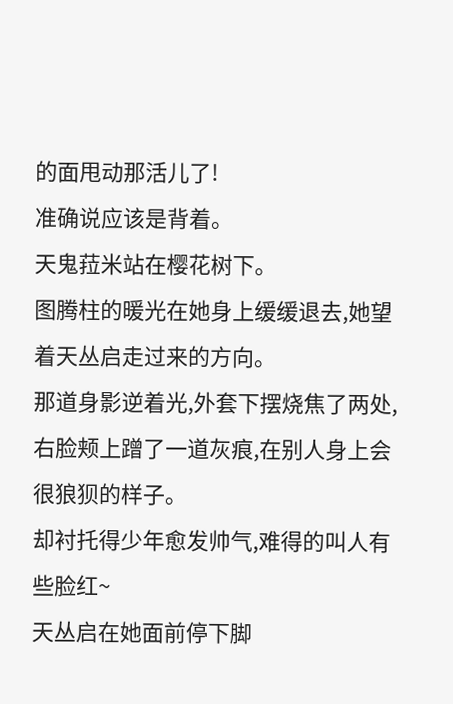的面甩动那活儿了!
准确说应该是背着。
天鬼菈米站在樱花树下。
图腾柱的暖光在她身上缓缓退去,她望着天丛启走过来的方向。
那道身影逆着光,外套下摆烧焦了两处,右脸颊上蹭了一道灰痕,在别人身上会很狼狈的样子。
却衬托得少年愈发帅气,难得的叫人有些脸红~
天丛启在她面前停下脚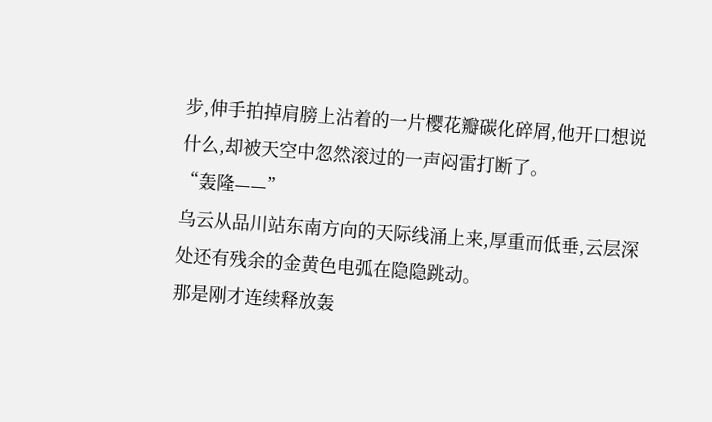步,伸手拍掉肩膀上沾着的一片樱花瓣碳化碎屑,他开口想说什么,却被天空中忽然滚过的一声闷雷打断了。
“轰隆——”
乌云从品川站东南方向的天际线涌上来,厚重而低垂,云层深处还有残余的金黄色电弧在隐隐跳动。
那是刚才连续释放轰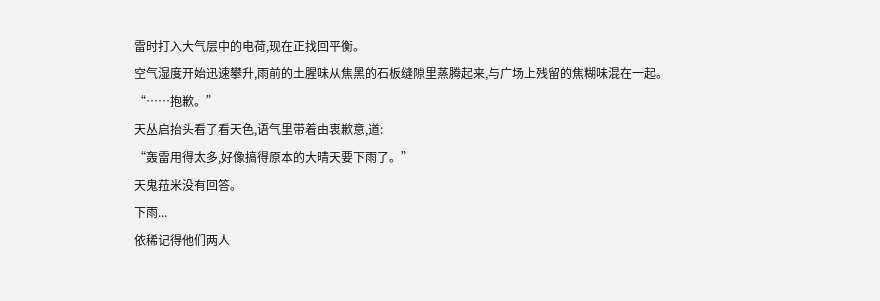雷时打入大气层中的电荷,现在正找回平衡。
空气湿度开始迅速攀升,雨前的土腥味从焦黑的石板缝隙里蒸腾起来,与广场上残留的焦糊味混在一起。
“……抱歉。”
天丛启抬头看了看天色,语气里带着由衷歉意,道:
“轰雷用得太多,好像搞得原本的大晴天要下雨了。”
天鬼菈米没有回答。
下雨...
依稀记得他们两人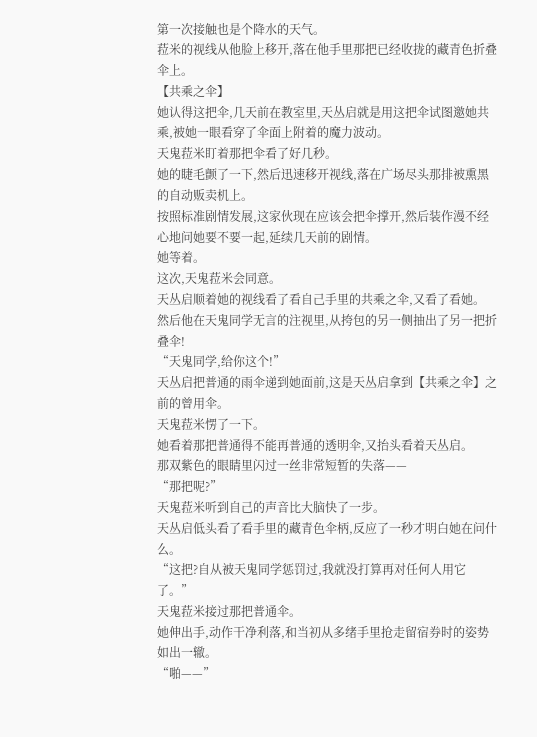第一次接触也是个降水的天气。
菈米的视线从他脸上移开,落在他手里那把已经收拢的藏青色折叠伞上。
【共乘之伞】
她认得这把伞,几天前在教室里,天丛启就是用这把伞试图邀她共乘,被她一眼看穿了伞面上附着的魔力波动。
天鬼菈米盯着那把伞看了好几秒。
她的睫毛颤了一下,然后迅速移开视线,落在广场尽头那排被熏黑的自动贩卖机上。
按照标准剧情发展,这家伙现在应该会把伞撑开,然后装作漫不经心地问她要不要一起,延续几天前的剧情。
她等着。
这次,天鬼菈米会同意。
天丛启顺着她的视线看了看自己手里的共乘之伞,又看了看她。
然后他在天鬼同学无言的注视里,从挎包的另一侧抽出了另一把折叠伞!
“天鬼同学,给你这个!”
天丛启把普通的雨伞递到她面前,这是天丛启拿到【共乘之伞】之前的曾用伞。
天鬼菈米愣了一下。
她看着那把普通得不能再普通的透明伞,又抬头看着天丛启。
那双紫色的眼睛里闪过一丝非常短暂的失落——
“那把呢?”
天鬼菈米听到自己的声音比大脑快了一步。
天丛启低头看了看手里的藏青色伞柄,反应了一秒才明白她在问什么。
“这把?自从被天鬼同学惩罚过,我就没打算再对任何人用它了。”
天鬼菈米接过那把普通伞。
她伸出手,动作干净利落,和当初从多绪手里抢走留宿券时的姿势如出一辙。
“啪——”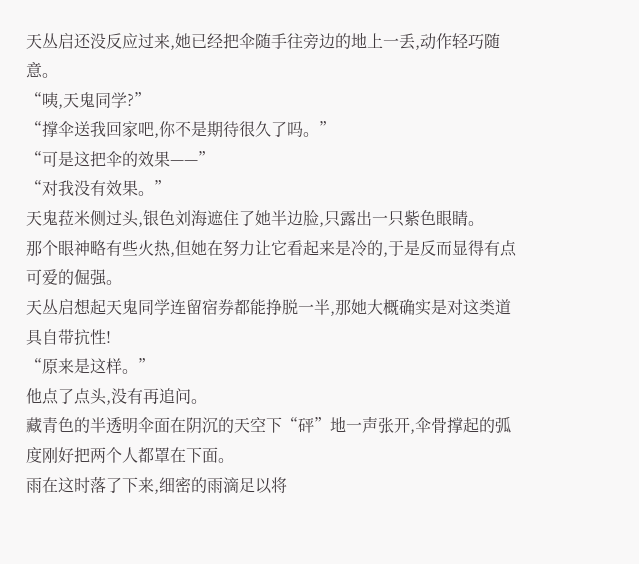天丛启还没反应过来,她已经把伞随手往旁边的地上一丢,动作轻巧随意。
“咦,天鬼同学?”
“撑伞送我回家吧,你不是期待很久了吗。”
“可是这把伞的效果——”
“对我没有效果。”
天鬼菈米侧过头,银色刘海遮住了她半边脸,只露出一只紫色眼睛。
那个眼神略有些火热,但她在努力让它看起来是冷的,于是反而显得有点可爱的倔强。
天丛启想起天鬼同学连留宿券都能挣脱一半,那她大概确实是对这类道具自带抗性!
“原来是这样。”
他点了点头,没有再追问。
藏青色的半透明伞面在阴沉的天空下“砰”地一声张开,伞骨撑起的弧度刚好把两个人都罩在下面。
雨在这时落了下来,细密的雨滴足以将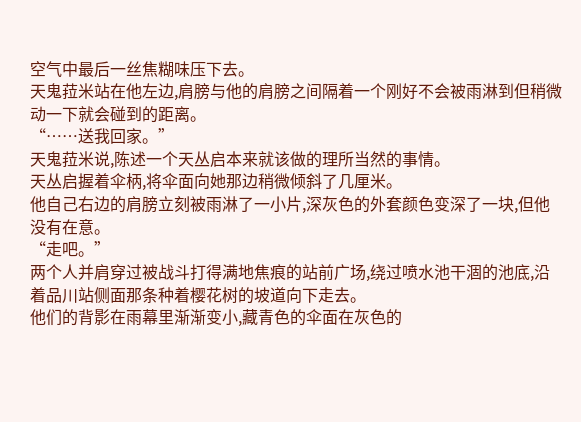空气中最后一丝焦糊味压下去。
天鬼菈米站在他左边,肩膀与他的肩膀之间隔着一个刚好不会被雨淋到但稍微动一下就会碰到的距离。
“……送我回家。”
天鬼菈米说,陈述一个天丛启本来就该做的理所当然的事情。
天丛启握着伞柄,将伞面向她那边稍微倾斜了几厘米。
他自己右边的肩膀立刻被雨淋了一小片,深灰色的外套颜色变深了一块,但他没有在意。
“走吧。”
两个人并肩穿过被战斗打得满地焦痕的站前广场,绕过喷水池干涸的池底,沿着品川站侧面那条种着樱花树的坡道向下走去。
他们的背影在雨幕里渐渐变小,藏青色的伞面在灰色的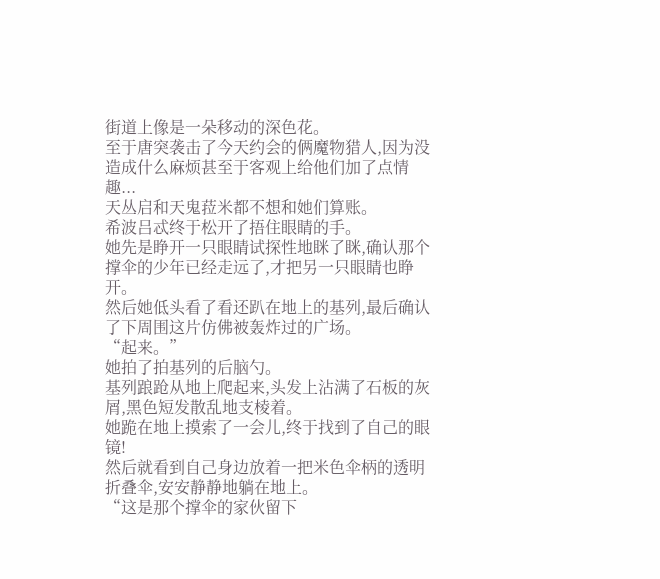街道上像是一朵移动的深色花。
至于唐突袭击了今天约会的俩魔物猎人,因为没造成什么麻烦甚至于客观上给他们加了点情趣...
天丛启和天鬼菈米都不想和她们算账。
希波吕忒终于松开了捂住眼睛的手。
她先是睁开一只眼睛试探性地眯了眯,确认那个撑伞的少年已经走远了,才把另一只眼睛也睁开。
然后她低头看了看还趴在地上的基列,最后确认了下周围这片仿佛被轰炸过的广场。
“起来。”
她拍了拍基列的后脑勺。
基列踉跄从地上爬起来,头发上沾满了石板的灰屑,黑色短发散乱地支棱着。
她跪在地上摸索了一会儿,终于找到了自己的眼镜!
然后就看到自己身边放着一把米色伞柄的透明折叠伞,安安静静地躺在地上。
“这是那个撑伞的家伙留下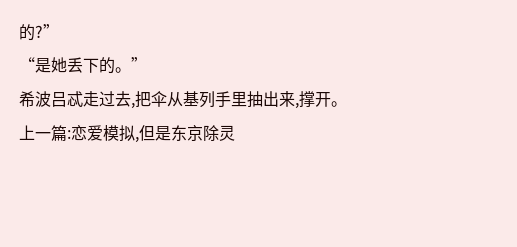的?”
“是她丢下的。”
希波吕忒走过去,把伞从基列手里抽出来,撑开。
上一篇:恋爱模拟,但是东京除灵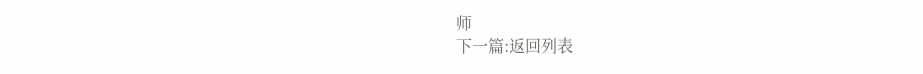师
下一篇:返回列表